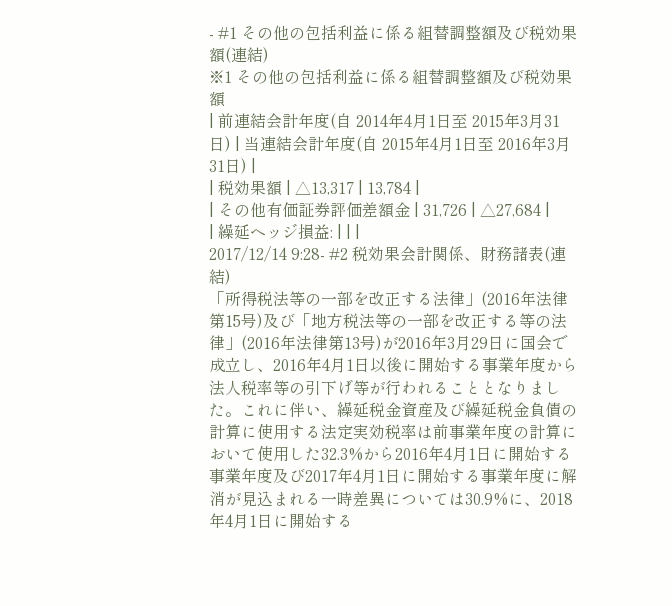- #1 その他の包括利益に係る組替調整額及び税効果額(連結)
※1 その他の包括利益に係る組替調整額及び税効果額
| 前連結会計年度(自 2014年4月1日至 2015年3月31日) | 当連結会計年度(自 2015年4月1日至 2016年3月31日) |
| 税効果額 | △13,317 | 13,784 |
| その他有価証券評価差額金 | 31,726 | △27,684 |
| 繰延ヘッジ損益: | | |
2017/12/14 9:28- #2 税効果会計関係、財務諸表(連結)
「所得税法等の一部を改正する法律」(2016年法律第15号)及び「地方税法等の一部を改正する等の法律」(2016年法律第13号)が2016年3月29日に国会で成立し、2016年4月1日以後に開始する事業年度から法人税率等の引下げ等が行われることとなりました。これに伴い、繰延税金資産及び繰延税金負債の計算に使用する法定実効税率は前事業年度の計算において使用した32.3%から2016年4月1日に開始する事業年度及び2017年4月1日に開始する事業年度に解消が見込まれる一時差異については30.9%に、2018年4月1日に開始する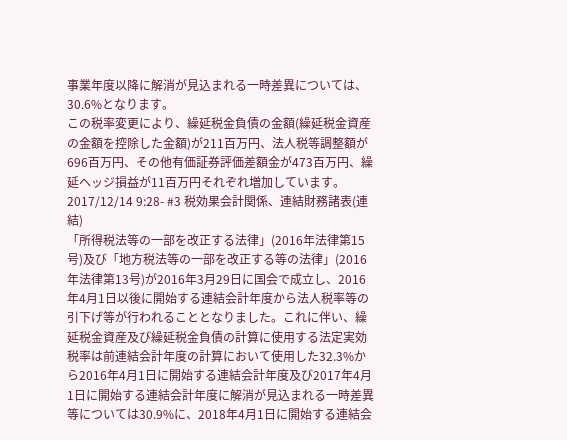事業年度以降に解消が見込まれる一時差異については、30.6%となります。
この税率変更により、繰延税金負債の金額(繰延税金資産の金額を控除した金額)が211百万円、法人税等調整額が696百万円、その他有価証券評価差額金が473百万円、繰延ヘッジ損益が11百万円それぞれ増加しています。
2017/12/14 9:28- #3 税効果会計関係、連結財務諸表(連結)
「所得税法等の一部を改正する法律」(2016年法律第15号)及び「地方税法等の一部を改正する等の法律」(2016年法律第13号)が2016年3月29日に国会で成立し、2016年4月1日以後に開始する連結会計年度から法人税率等の引下げ等が行われることとなりました。これに伴い、繰延税金資産及び繰延税金負債の計算に使用する法定実効税率は前連結会計年度の計算において使用した32.3%から2016年4月1日に開始する連結会計年度及び2017年4月1日に開始する連結会計年度に解消が見込まれる一時差異等については30.9%に、2018年4月1日に開始する連結会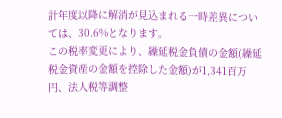計年度以降に解消が見込まれる一時差異については、30.6%となります。
この税率変更により、繰延税金負債の金額(繰延税金資産の金額を控除した金額)が1,341百万円、法人税等調整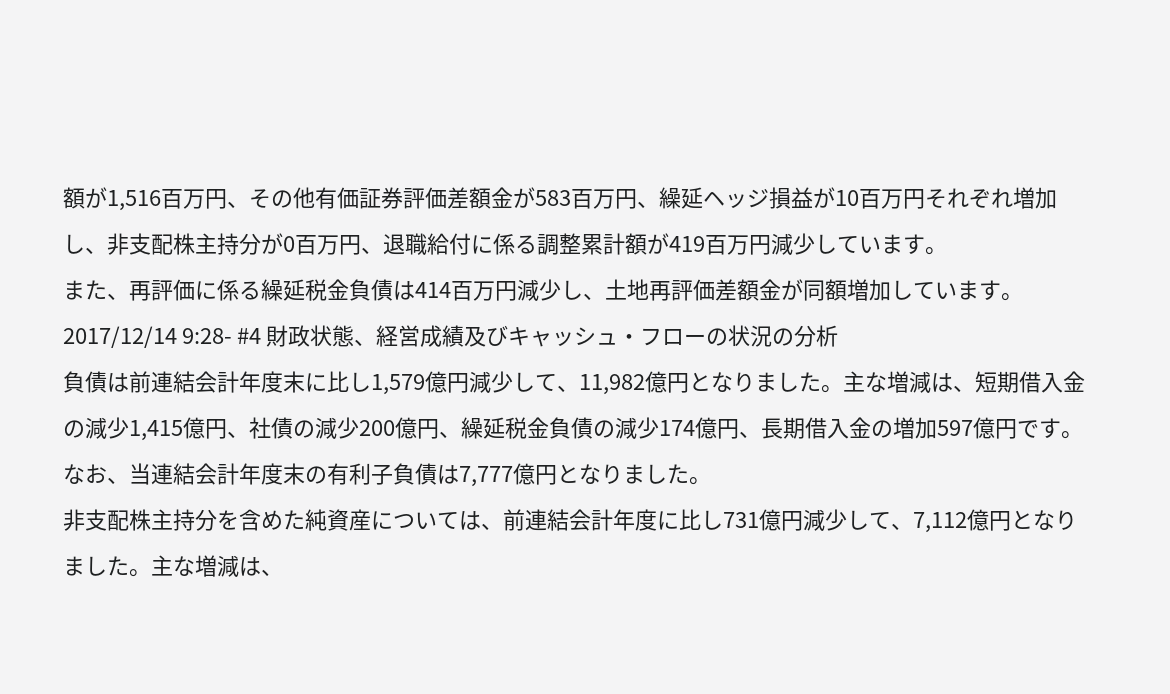額が1,516百万円、その他有価証券評価差額金が583百万円、繰延ヘッジ損益が10百万円それぞれ増加し、非支配株主持分が0百万円、退職給付に係る調整累計額が419百万円減少しています。
また、再評価に係る繰延税金負債は414百万円減少し、土地再評価差額金が同額増加しています。
2017/12/14 9:28- #4 財政状態、経営成績及びキャッシュ・フローの状況の分析
負債は前連結会計年度末に比し1,579億円減少して、11,982億円となりました。主な増減は、短期借入金の減少1,415億円、社債の減少200億円、繰延税金負債の減少174億円、長期借入金の増加597億円です。なお、当連結会計年度末の有利子負債は7,777億円となりました。
非支配株主持分を含めた純資産については、前連結会計年度に比し731億円減少して、7,112億円となりました。主な増減は、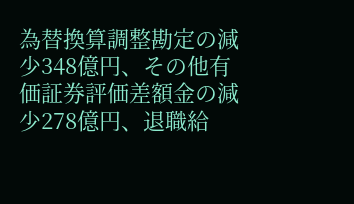為替換算調整勘定の減少348億円、その他有価証券評価差額金の減少278億円、退職給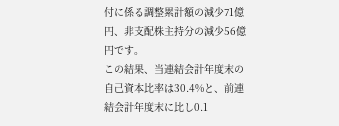付に係る調整累計額の減少71億円、非支配株主持分の減少56億円です。
この結果、当連結会計年度末の自己資本比率は30.4%と、前連結会計年度末に比し0.1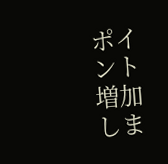ポイント増加しま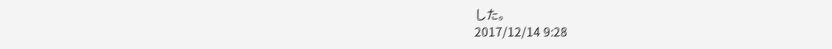した。
2017/12/14 9:28